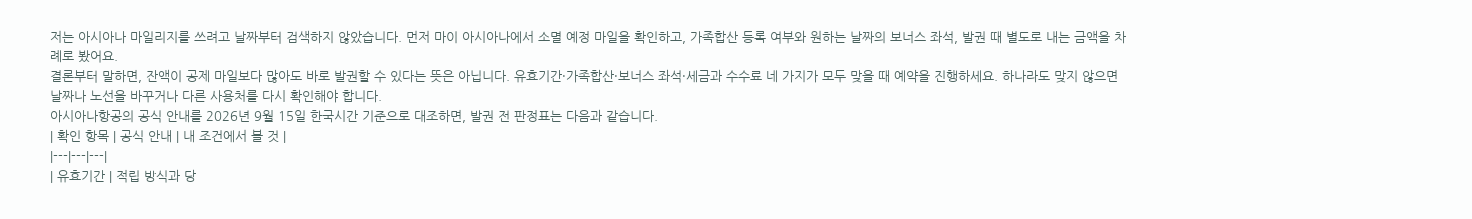저는 아시아나 마일리지를 쓰려고 날짜부터 검색하지 않았습니다. 먼저 마이 아시아나에서 소멸 예정 마일을 확인하고, 가족합산 등록 여부와 원하는 날짜의 보너스 좌석, 발권 때 별도로 내는 금액을 차례로 봤어요.
결론부터 말하면, 잔액이 공제 마일보다 많아도 바로 발권할 수 있다는 뜻은 아닙니다. 유효기간·가족합산·보너스 좌석·세금과 수수료 네 가지가 모두 맞을 때 예약을 진행하세요. 하나라도 맞지 않으면 날짜나 노선을 바꾸거나 다른 사용처를 다시 확인해야 합니다.
아시아나항공의 공식 안내를 2026년 9월 15일 한국시간 기준으로 대조하면, 발권 전 판정표는 다음과 같습니다.
| 확인 항목 | 공식 안내 | 내 조건에서 볼 것 |
|---|---|---|
| 유효기간 | 적립 방식과 당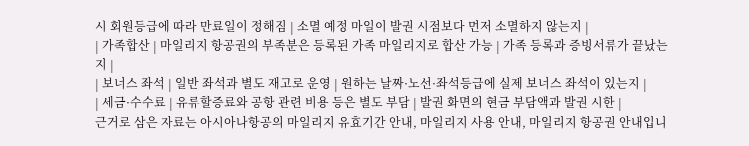시 회원등급에 따라 만료일이 정해짐 | 소멸 예정 마일이 발권 시점보다 먼저 소멸하지 않는지 |
| 가족합산 | 마일리지 항공권의 부족분은 등록된 가족 마일리지로 합산 가능 | 가족 등록과 증빙서류가 끝났는지 |
| 보너스 좌석 | 일반 좌석과 별도 재고로 운영 | 원하는 날짜·노선·좌석등급에 실제 보너스 좌석이 있는지 |
| 세금·수수료 | 유류할증료와 공항 관련 비용 등은 별도 부담 | 발권 화면의 현금 부담액과 발권 시한 |
근거로 삼은 자료는 아시아나항공의 마일리지 유효기간 안내, 마일리지 사용 안내, 마일리지 항공권 안내입니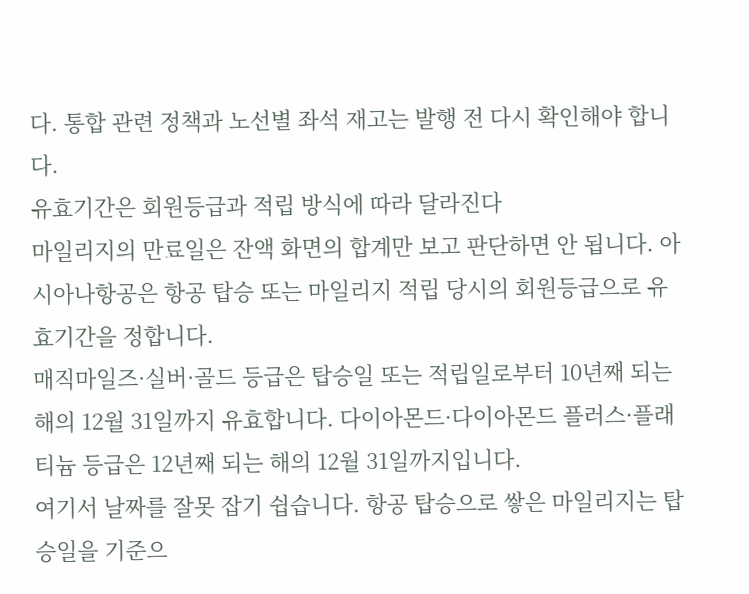다. 통합 관련 정책과 노선별 좌석 재고는 발행 전 다시 확인해야 합니다.
유효기간은 회원등급과 적립 방식에 따라 달라진다
마일리지의 만료일은 잔액 화면의 합계만 보고 판단하면 안 됩니다. 아시아나항공은 항공 탑승 또는 마일리지 적립 당시의 회원등급으로 유효기간을 정합니다.
매직마일즈·실버·골드 등급은 탑승일 또는 적립일로부터 10년째 되는 해의 12월 31일까지 유효합니다. 다이아몬드·다이아몬드 플러스·플래티늄 등급은 12년째 되는 해의 12월 31일까지입니다.
여기서 날짜를 잘못 잡기 쉽습니다. 항공 탑승으로 쌓은 마일리지는 탑승일을 기준으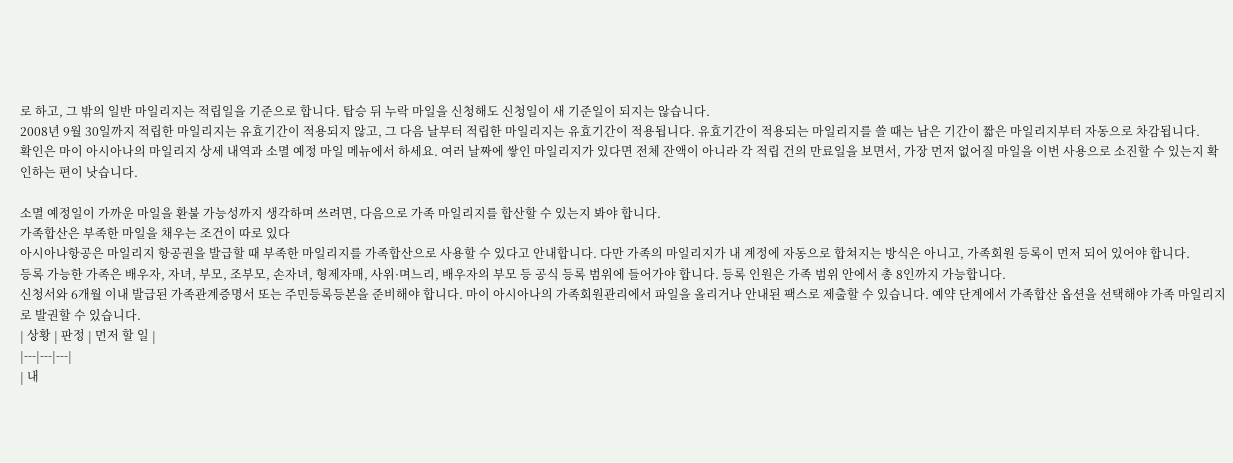로 하고, 그 밖의 일반 마일리지는 적립일을 기준으로 합니다. 탑승 뒤 누락 마일을 신청해도 신청일이 새 기준일이 되지는 않습니다.
2008년 9월 30일까지 적립한 마일리지는 유효기간이 적용되지 않고, 그 다음 날부터 적립한 마일리지는 유효기간이 적용됩니다. 유효기간이 적용되는 마일리지를 쓸 때는 남은 기간이 짧은 마일리지부터 자동으로 차감됩니다.
확인은 마이 아시아나의 마일리지 상세 내역과 소멸 예정 마일 메뉴에서 하세요. 여러 날짜에 쌓인 마일리지가 있다면 전체 잔액이 아니라 각 적립 건의 만료일을 보면서, 가장 먼저 없어질 마일을 이번 사용으로 소진할 수 있는지 확인하는 편이 낫습니다.

소멸 예정일이 가까운 마일을 환불 가능성까지 생각하며 쓰려면, 다음으로 가족 마일리지를 합산할 수 있는지 봐야 합니다.
가족합산은 부족한 마일을 채우는 조건이 따로 있다
아시아나항공은 마일리지 항공권을 발급할 때 부족한 마일리지를 가족합산으로 사용할 수 있다고 안내합니다. 다만 가족의 마일리지가 내 계정에 자동으로 합쳐지는 방식은 아니고, 가족회원 등록이 먼저 되어 있어야 합니다.
등록 가능한 가족은 배우자, 자녀, 부모, 조부모, 손자녀, 형제자매, 사위·며느리, 배우자의 부모 등 공식 등록 범위에 들어가야 합니다. 등록 인원은 가족 범위 안에서 총 8인까지 가능합니다.
신청서와 6개월 이내 발급된 가족관계증명서 또는 주민등록등본을 준비해야 합니다. 마이 아시아나의 가족회원관리에서 파일을 올리거나 안내된 팩스로 제출할 수 있습니다. 예약 단계에서 가족합산 옵션을 선택해야 가족 마일리지로 발권할 수 있습니다.
| 상황 | 판정 | 먼저 할 일 |
|---|---|---|
| 내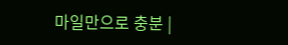마일만으로 충분 |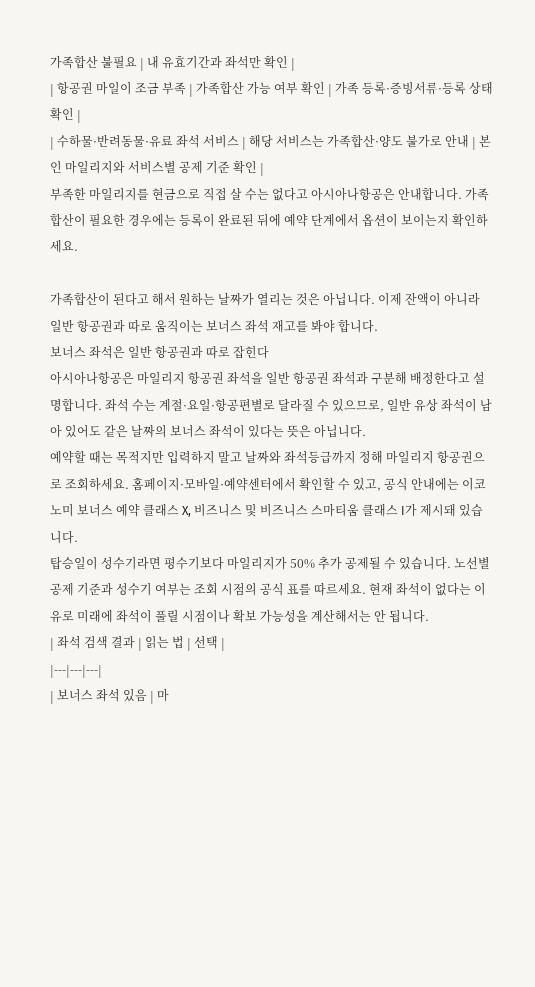가족합산 불필요 | 내 유효기간과 좌석만 확인 |
| 항공권 마일이 조금 부족 | 가족합산 가능 여부 확인 | 가족 등록·증빙서류·등록 상태 확인 |
| 수하물·반려동물·유료 좌석 서비스 | 해당 서비스는 가족합산·양도 불가로 안내 | 본인 마일리지와 서비스별 공제 기준 확인 |
부족한 마일리지를 현금으로 직접 살 수는 없다고 아시아나항공은 안내합니다. 가족합산이 필요한 경우에는 등록이 완료된 뒤에 예약 단계에서 옵션이 보이는지 확인하세요.

가족합산이 된다고 해서 원하는 날짜가 열리는 것은 아닙니다. 이제 잔액이 아니라 일반 항공권과 따로 움직이는 보너스 좌석 재고를 봐야 합니다.
보너스 좌석은 일반 항공권과 따로 잡힌다
아시아나항공은 마일리지 항공권 좌석을 일반 항공권 좌석과 구분해 배정한다고 설명합니다. 좌석 수는 계절·요일·항공편별로 달라질 수 있으므로, 일반 유상 좌석이 남아 있어도 같은 날짜의 보너스 좌석이 있다는 뜻은 아닙니다.
예약할 때는 목적지만 입력하지 말고 날짜와 좌석등급까지 정해 마일리지 항공권으로 조회하세요. 홈페이지·모바일·예약센터에서 확인할 수 있고, 공식 안내에는 이코노미 보너스 예약 클래스 X, 비즈니스 및 비즈니스 스마티움 클래스 I가 제시돼 있습니다.
탑승일이 성수기라면 평수기보다 마일리지가 50% 추가 공제될 수 있습니다. 노선별 공제 기준과 성수기 여부는 조회 시점의 공식 표를 따르세요. 현재 좌석이 없다는 이유로 미래에 좌석이 풀릴 시점이나 확보 가능성을 계산해서는 안 됩니다.
| 좌석 검색 결과 | 읽는 법 | 선택 |
|---|---|---|
| 보너스 좌석 있음 | 마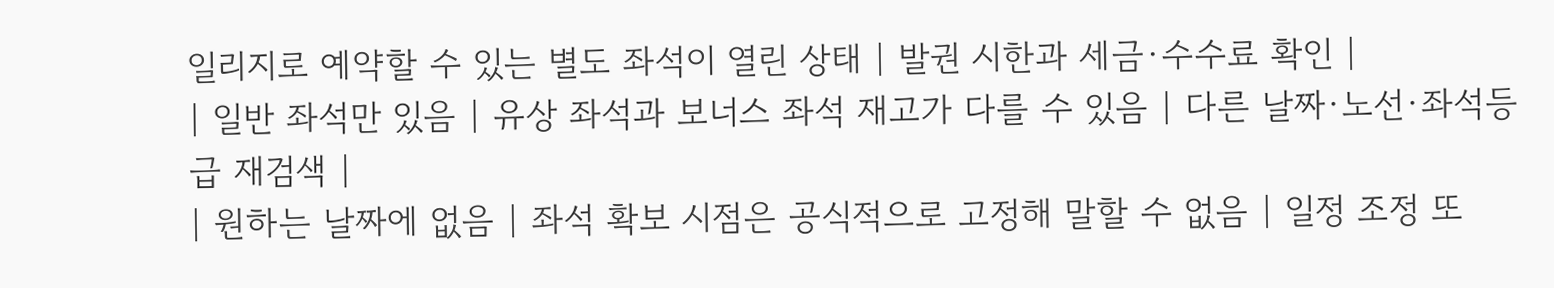일리지로 예약할 수 있는 별도 좌석이 열린 상태 | 발권 시한과 세금·수수료 확인 |
| 일반 좌석만 있음 | 유상 좌석과 보너스 좌석 재고가 다를 수 있음 | 다른 날짜·노선·좌석등급 재검색 |
| 원하는 날짜에 없음 | 좌석 확보 시점은 공식적으로 고정해 말할 수 없음 | 일정 조정 또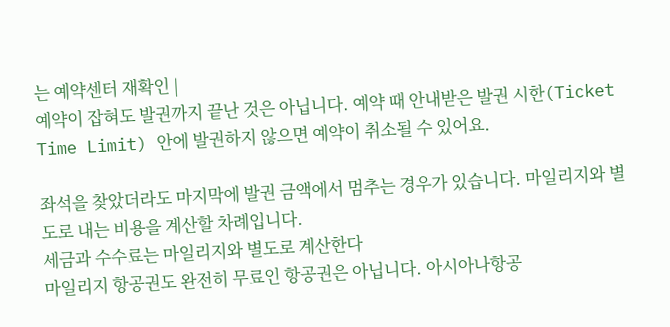는 예약센터 재확인 |
예약이 잡혀도 발권까지 끝난 것은 아닙니다. 예약 때 안내받은 발권 시한(Ticket Time Limit) 안에 발권하지 않으면 예약이 취소될 수 있어요.

좌석을 찾았더라도 마지막에 발권 금액에서 멈추는 경우가 있습니다. 마일리지와 별도로 내는 비용을 계산할 차례입니다.
세금과 수수료는 마일리지와 별도로 계산한다
마일리지 항공권도 완전히 무료인 항공권은 아닙니다. 아시아나항공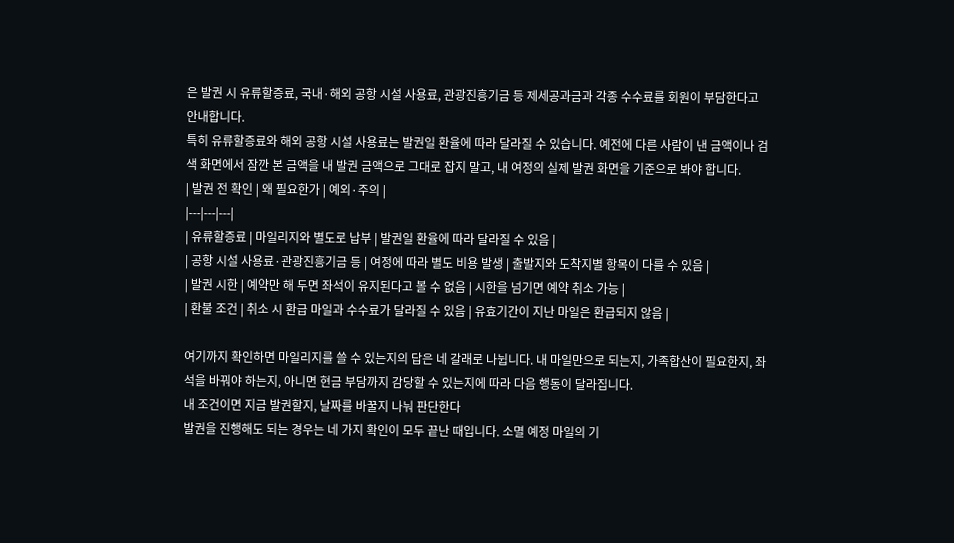은 발권 시 유류할증료, 국내·해외 공항 시설 사용료, 관광진흥기금 등 제세공과금과 각종 수수료를 회원이 부담한다고 안내합니다.
특히 유류할증료와 해외 공항 시설 사용료는 발권일 환율에 따라 달라질 수 있습니다. 예전에 다른 사람이 낸 금액이나 검색 화면에서 잠깐 본 금액을 내 발권 금액으로 그대로 잡지 말고, 내 여정의 실제 발권 화면을 기준으로 봐야 합니다.
| 발권 전 확인 | 왜 필요한가 | 예외·주의 |
|---|---|---|
| 유류할증료 | 마일리지와 별도로 납부 | 발권일 환율에 따라 달라질 수 있음 |
| 공항 시설 사용료·관광진흥기금 등 | 여정에 따라 별도 비용 발생 | 출발지와 도착지별 항목이 다를 수 있음 |
| 발권 시한 | 예약만 해 두면 좌석이 유지된다고 볼 수 없음 | 시한을 넘기면 예약 취소 가능 |
| 환불 조건 | 취소 시 환급 마일과 수수료가 달라질 수 있음 | 유효기간이 지난 마일은 환급되지 않음 |

여기까지 확인하면 마일리지를 쓸 수 있는지의 답은 네 갈래로 나뉩니다. 내 마일만으로 되는지, 가족합산이 필요한지, 좌석을 바꿔야 하는지, 아니면 현금 부담까지 감당할 수 있는지에 따라 다음 행동이 달라집니다.
내 조건이면 지금 발권할지, 날짜를 바꿀지 나눠 판단한다
발권을 진행해도 되는 경우는 네 가지 확인이 모두 끝난 때입니다. 소멸 예정 마일의 기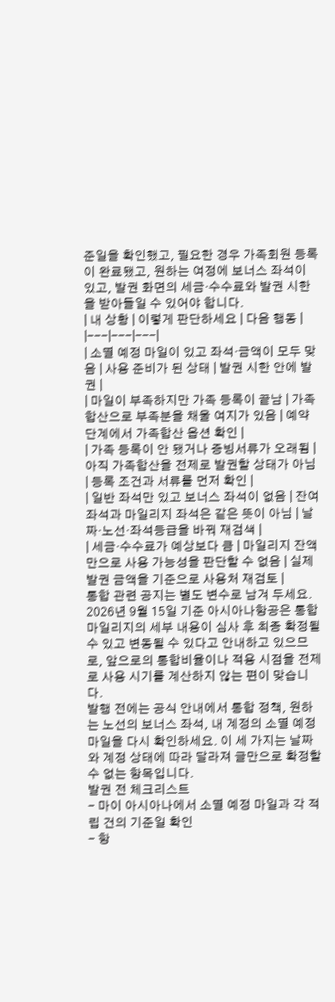준일을 확인했고, 필요한 경우 가족회원 등록이 완료됐고, 원하는 여정에 보너스 좌석이 있고, 발권 화면의 세금·수수료와 발권 시한을 받아들일 수 있어야 합니다.
| 내 상황 | 이렇게 판단하세요 | 다음 행동 |
|---|---|---|
| 소멸 예정 마일이 있고 좌석·금액이 모두 맞음 | 사용 준비가 된 상태 | 발권 시한 안에 발권 |
| 마일이 부족하지만 가족 등록이 끝남 | 가족합산으로 부족분을 채울 여지가 있음 | 예약 단계에서 가족합산 옵션 확인 |
| 가족 등록이 안 됐거나 증빙서류가 오래됨 | 아직 가족합산을 전제로 발권할 상태가 아님 | 등록 조건과 서류를 먼저 확인 |
| 일반 좌석만 있고 보너스 좌석이 없음 | 잔여 좌석과 마일리지 좌석은 같은 뜻이 아님 | 날짜·노선·좌석등급을 바꿔 재검색 |
| 세금·수수료가 예상보다 큼 | 마일리지 잔액만으로 사용 가능성을 판단할 수 없음 | 실제 발권 금액을 기준으로 사용처 재검토 |
통합 관련 공지는 별도 변수로 남겨 두세요. 2026년 9월 15일 기준 아시아나항공은 통합 마일리지의 세부 내용이 심사 후 최종 확정될 수 있고 변동될 수 있다고 안내하고 있으므로, 앞으로의 통합비율이나 적용 시점을 전제로 사용 시기를 계산하지 않는 편이 맞습니다.
발행 전에는 공식 안내에서 통합 정책, 원하는 노선의 보너스 좌석, 내 계정의 소멸 예정 마일을 다시 확인하세요. 이 세 가지는 날짜와 계정 상태에 따라 달라져 글만으로 확정할 수 없는 항목입니다.
발권 전 체크리스트
- 마이 아시아나에서 소멸 예정 마일과 각 적립 건의 기준일 확인
- 항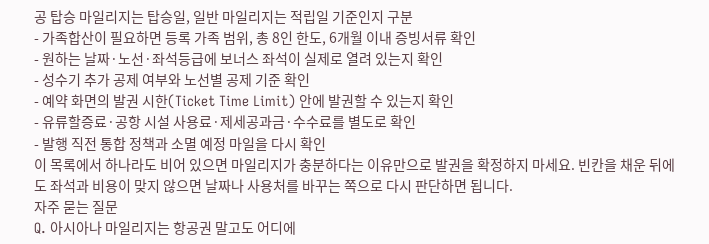공 탑승 마일리지는 탑승일, 일반 마일리지는 적립일 기준인지 구분
- 가족합산이 필요하면 등록 가족 범위, 총 8인 한도, 6개월 이내 증빙서류 확인
- 원하는 날짜·노선·좌석등급에 보너스 좌석이 실제로 열려 있는지 확인
- 성수기 추가 공제 여부와 노선별 공제 기준 확인
- 예약 화면의 발권 시한(Ticket Time Limit) 안에 발권할 수 있는지 확인
- 유류할증료·공항 시설 사용료·제세공과금·수수료를 별도로 확인
- 발행 직전 통합 정책과 소멸 예정 마일을 다시 확인
이 목록에서 하나라도 비어 있으면 마일리지가 충분하다는 이유만으로 발권을 확정하지 마세요. 빈칸을 채운 뒤에도 좌석과 비용이 맞지 않으면 날짜나 사용처를 바꾸는 쪽으로 다시 판단하면 됩니다.
자주 묻는 질문
Q. 아시아나 마일리지는 항공권 말고도 어디에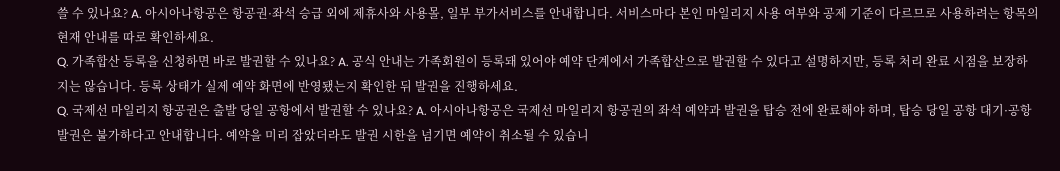쓸 수 있나요? A. 아시아나항공은 항공권·좌석 승급 외에 제휴사와 사용몰, 일부 부가서비스를 안내합니다. 서비스마다 본인 마일리지 사용 여부와 공제 기준이 다르므로 사용하려는 항목의 현재 안내를 따로 확인하세요.
Q. 가족합산 등록을 신청하면 바로 발권할 수 있나요? A. 공식 안내는 가족회원이 등록돼 있어야 예약 단계에서 가족합산으로 발권할 수 있다고 설명하지만, 등록 처리 완료 시점을 보장하지는 않습니다. 등록 상태가 실제 예약 화면에 반영됐는지 확인한 뒤 발권을 진행하세요.
Q. 국제선 마일리지 항공권은 출발 당일 공항에서 발권할 수 있나요? A. 아시아나항공은 국제선 마일리지 항공권의 좌석 예약과 발권을 탑승 전에 완료해야 하며, 탑승 당일 공항 대기·공항 발권은 불가하다고 안내합니다. 예약을 미리 잡았더라도 발권 시한을 넘기면 예약이 취소될 수 있습니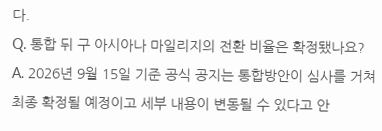다.
Q. 통합 뒤 구 아시아나 마일리지의 전환 비율은 확정됐나요? A. 2026년 9월 15일 기준 공식 공지는 통합방안이 심사를 거쳐 최종 확정될 예정이고 세부 내용이 변동될 수 있다고 안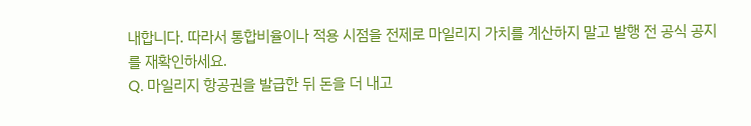내합니다. 따라서 통합비율이나 적용 시점을 전제로 마일리지 가치를 계산하지 말고 발행 전 공식 공지를 재확인하세요.
Q. 마일리지 항공권을 발급한 뒤 돈을 더 내고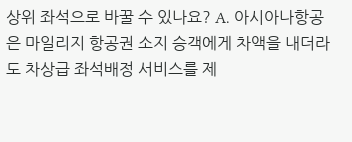상위 좌석으로 바꿀 수 있나요? A. 아시아나항공은 마일리지 항공권 소지 승객에게 차액을 내더라도 차상급 좌석배정 서비스를 제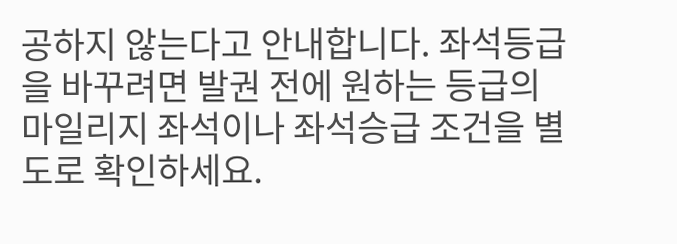공하지 않는다고 안내합니다. 좌석등급을 바꾸려면 발권 전에 원하는 등급의 마일리지 좌석이나 좌석승급 조건을 별도로 확인하세요.